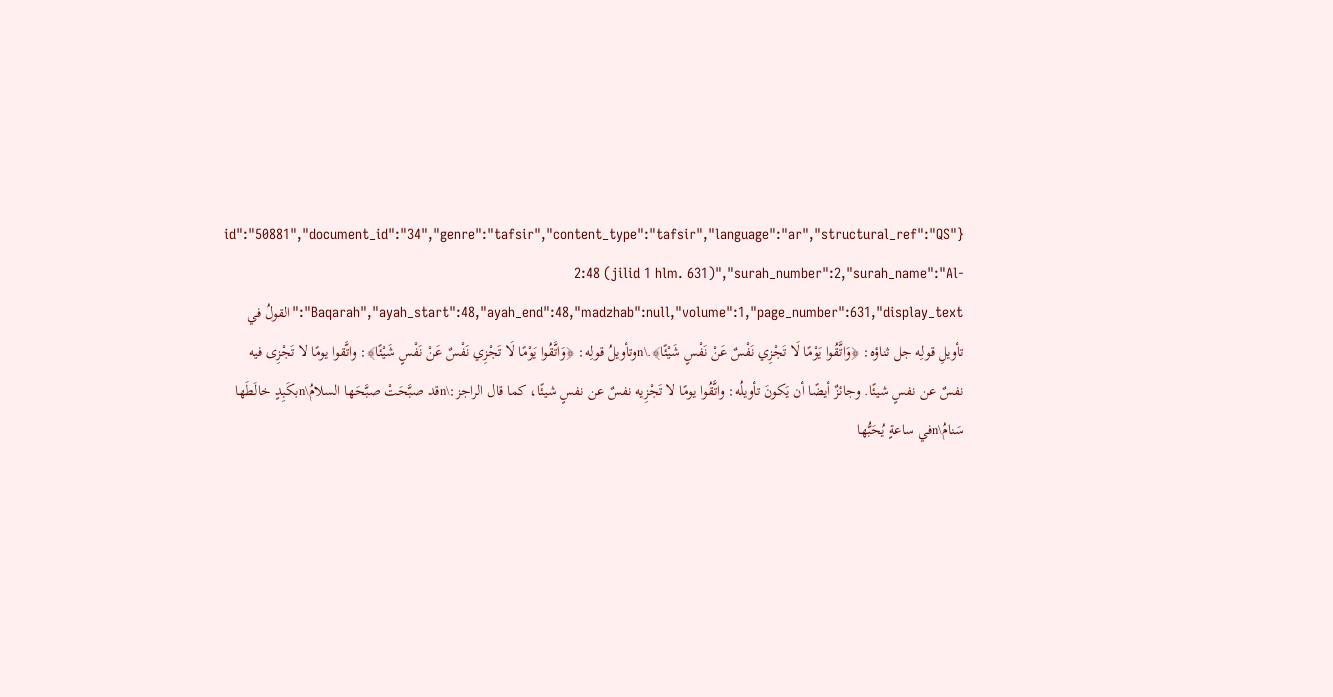{"id":"50881","document_id":"34","genre":"tafsir","content_type":"tafsir","language":"ar","structural_ref":"QS 2:48 (jilid 1 hlm. 631)","surah_number":2,"surah_name":"Al-Baqarah","ayah_start":48,"ayah_end":48,"madzhab":null,"volume":1,"page_number":631,"display_text":"القولُ في تأويلِ قولِه جل ثناؤه: ﴿وَاتَّقُوا يَوْمًا لَا تَجْزِي نَفْسٌ عَنْ نَفْسٍ شَيْئًا﴾.\nوتأويلُ قولِه: ﴿وَاتَّقُوا يَوْمًا لَا تَجْزِي نَفْسٌ عَنْ نَفْسٍ شَيْئًا﴾: واتَّقوا يومًا لا تَجْزِى فيه نفسٌ عن نفسٍ شيئًا. وجائزٌ أيضًا أن يَكونَ تأويلُه: واتَّقُوا يومًا لا تَجْزِيه نفسٌ عن نفسٍ شيئًا، كما قال الراجز:\nقد صبَّحَتْ صبَّحَها السلامُ\nبكَبِدٍ خالَطَها سَنامُ\nفي ساعةٍ يُحَبُّها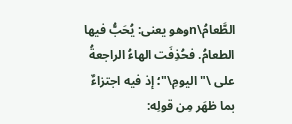الطَّعامُ\nوهو يعنى: يُحَبُّ فيها الطعامُ. فحُذِفَت الهاءُ الراجعةُ على \"اليومِ\"؛ إذ فيه اجتزاءٌ بما ظهَر مِن قولِه: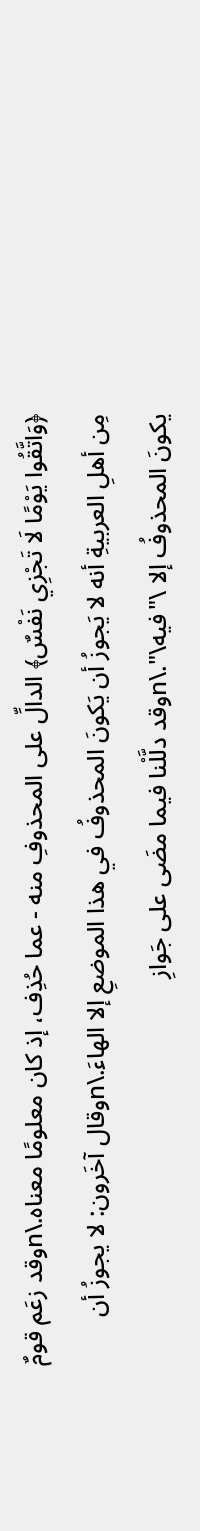﴿وَاتَّقُوا يَوْمًا لَا تَجْزِي نَفْسٌ﴾ الدالِّ على المحذوفِ منه - عما حُذِف، إذ كان معلومًا معناه.\nوقد زعَم قومٌ مِن أهلِ العربيةِ أنه لا يَجوزُ أن يَكونَ المحذوفُ في هذا الموضعِ إلا الهاءَ.\nوقال آخَرون: لا يجوزُ أن يكونَ المحذوفُ إلا \"فيه\".\nوقد دلَّلْنا فيما مضَى على جَوازِ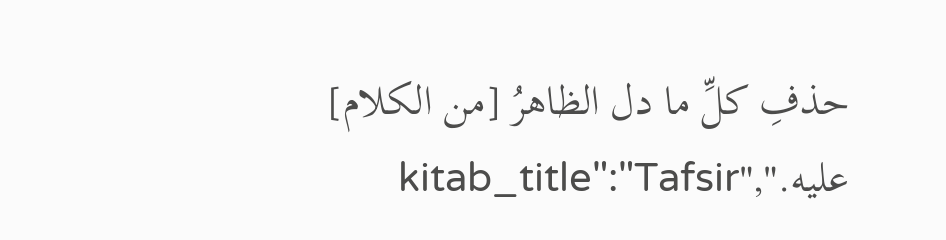حذفِ كلِّ ما دل الظاهرُ [من الكلام] عليه.","kitab_title":"Tafsir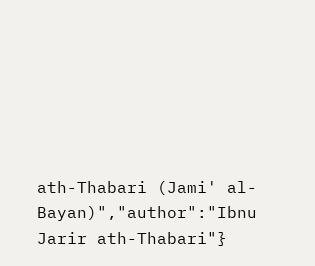ath-Thabari (Jami' al-Bayan)","author":"Ibnu Jarir ath-Thabari"}